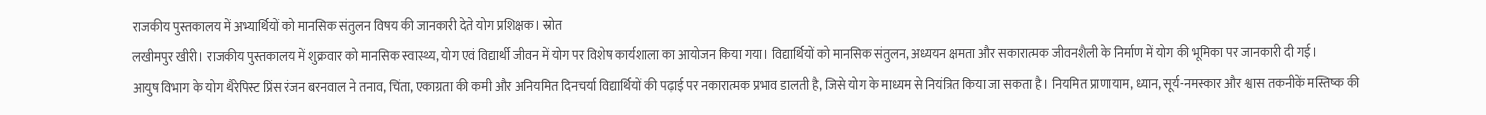राजकीय पुस्तकालय में अभ्यार्थियों को मानसिक संतुलन विषय की जानकारी देते योग प्रशिक्षक। स्रोत
लखीमपुर खीरी। राजकीय पुस्तकालय में शुक्रवार को मानसिक स्वास्थ्य, योग एवं विद्यार्थी जीवन में योग पर विशेष कार्यशाला का आयोजन किया गया। विद्यार्थियों को मानसिक संतुलन, अध्ययन क्षमता और सकारात्मक जीवनशैली के निर्माण में योग की भूमिका पर जानकारी दी गई।
आयुष विभाग के योग थैरेपिस्ट प्रिंस रंजन बरनवाल ने तनाव, चिंता, एकाग्रता की कमी और अनियमित दिनचर्या विद्यार्थियों की पढ़ाई पर नकारात्मक प्रभाव डालती है, जिसे योग के माध्यम से नियंत्रित किया जा सकता है। नियमित प्राणायाम, ध्यान, सूर्य-नमस्कार और श्वास तकनीकें मस्तिष्क की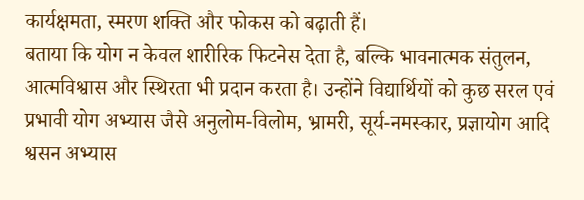कार्यक्षमता, स्मरण शक्ति और फोकस को बढ़ाती हैं।
बताया कि योग न केवल शारीरिक फिटनेस देता है, बल्कि भावनात्मक संतुलन, आत्मविश्वास और स्थिरता भी प्रदान करता है। उन्होंने विद्यार्थियों को कुछ सरल एवं प्रभावी योग अभ्यास जैसे अनुलोम-विलोम, भ्रामरी, सूर्य-नमस्कार, प्रज्ञायोग आदि श्वसन अभ्यास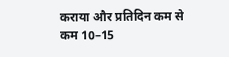कराया और प्रतिदिन कम से कम 10–15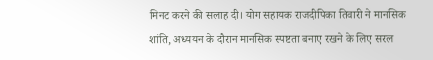मिनट करने की सलाह दी। योग सहायक राजदीपिका तिवारी ने मानसिक शांति, अध्ययन के दौरान मानसिक स्पष्टता बनाए रखने के लिए सरल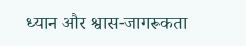ध्यान और श्वास-जागरूकता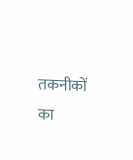तकनीकों का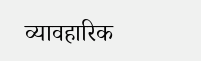व्यावहारिक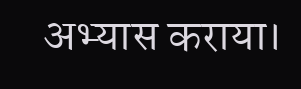अभ्यास कराया।